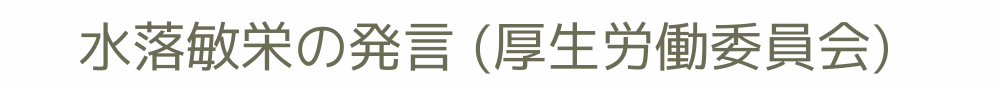水落敏栄の発言 (厚生労働委員会)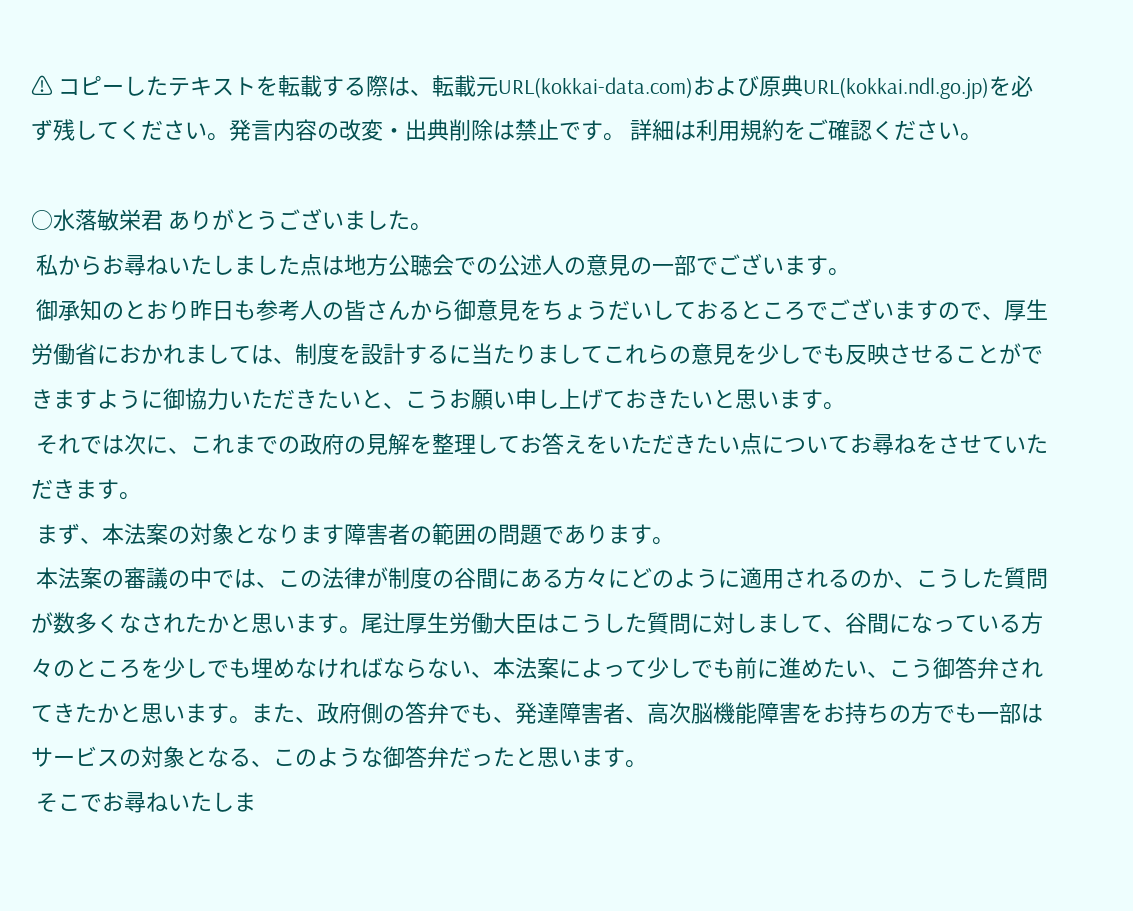⚠ コピーしたテキストを転載する際は、転載元URL(kokkai-data.com)および原典URL(kokkai.ndl.go.jp)を必ず残してください。発言内容の改変・出典削除は禁止です。 詳細は利用規約をご確認ください。

○水落敏栄君 ありがとうございました。
 私からお尋ねいたしました点は地方公聴会での公述人の意見の一部でございます。
 御承知のとおり昨日も参考人の皆さんから御意見をちょうだいしておるところでございますので、厚生労働省におかれましては、制度を設計するに当たりましてこれらの意見を少しでも反映させることができますように御協力いただきたいと、こうお願い申し上げておきたいと思います。
 それでは次に、これまでの政府の見解を整理してお答えをいただきたい点についてお尋ねをさせていただきます。
 まず、本法案の対象となります障害者の範囲の問題であります。
 本法案の審議の中では、この法律が制度の谷間にある方々にどのように適用されるのか、こうした質問が数多くなされたかと思います。尾辻厚生労働大臣はこうした質問に対しまして、谷間になっている方々のところを少しでも埋めなければならない、本法案によって少しでも前に進めたい、こう御答弁されてきたかと思います。また、政府側の答弁でも、発達障害者、高次脳機能障害をお持ちの方でも一部はサービスの対象となる、このような御答弁だったと思います。
 そこでお尋ねいたしま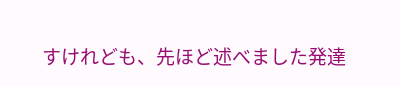すけれども、先ほど述べました発達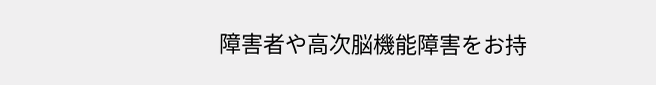障害者や高次脳機能障害をお持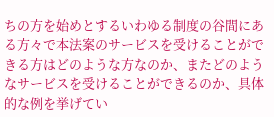ちの方を始めとするいわゆる制度の谷間にある方々で本法案のサービスを受けることができる方はどのような方なのか、またどのようなサービスを受けることができるのか、具体的な例を挙げてい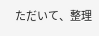ただいて、整理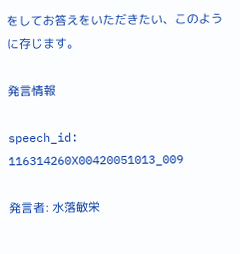をしてお答えをいただきたい、このように存じます。

発言情報

speech_id: 116314260X00420051013_009

発言者: 水落敏栄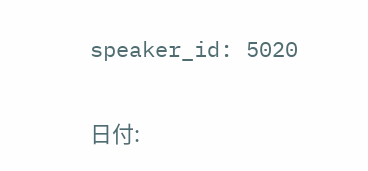speaker_id: 5020

日付: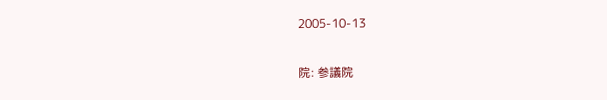2005-10-13

院: 参議院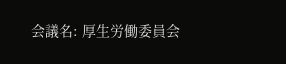会議名: 厚生労働委員会